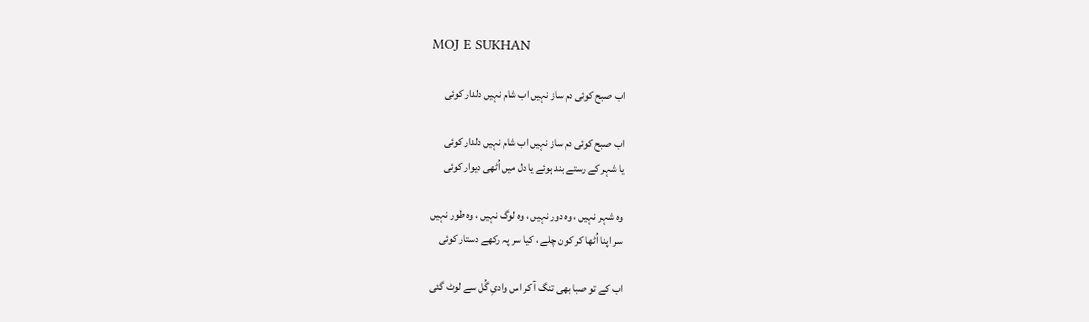MOJ E SUKHAN

اب صبح کوئی دم ساز نہیں اب شام نہیں دلدار کوئی

اب صبح کوئی دم ساز نہیں اب شام نہیں دلدار کوئی
یا شہر کے رستے بند ہوئے یا دل میں اُٹھی دیوار کوئی

وہ شہر نہیں ، وہ دور نہیں ، وہ لوگ نہیں ، وہ طور نہیں
سر اپنا اُٹھا کر کون چلے ، کیا سر پہ رکھے دستار کوئی

اب کے تو صبا بھی تنگ آ کر اس وادیِ گُل سے لوٹ گئی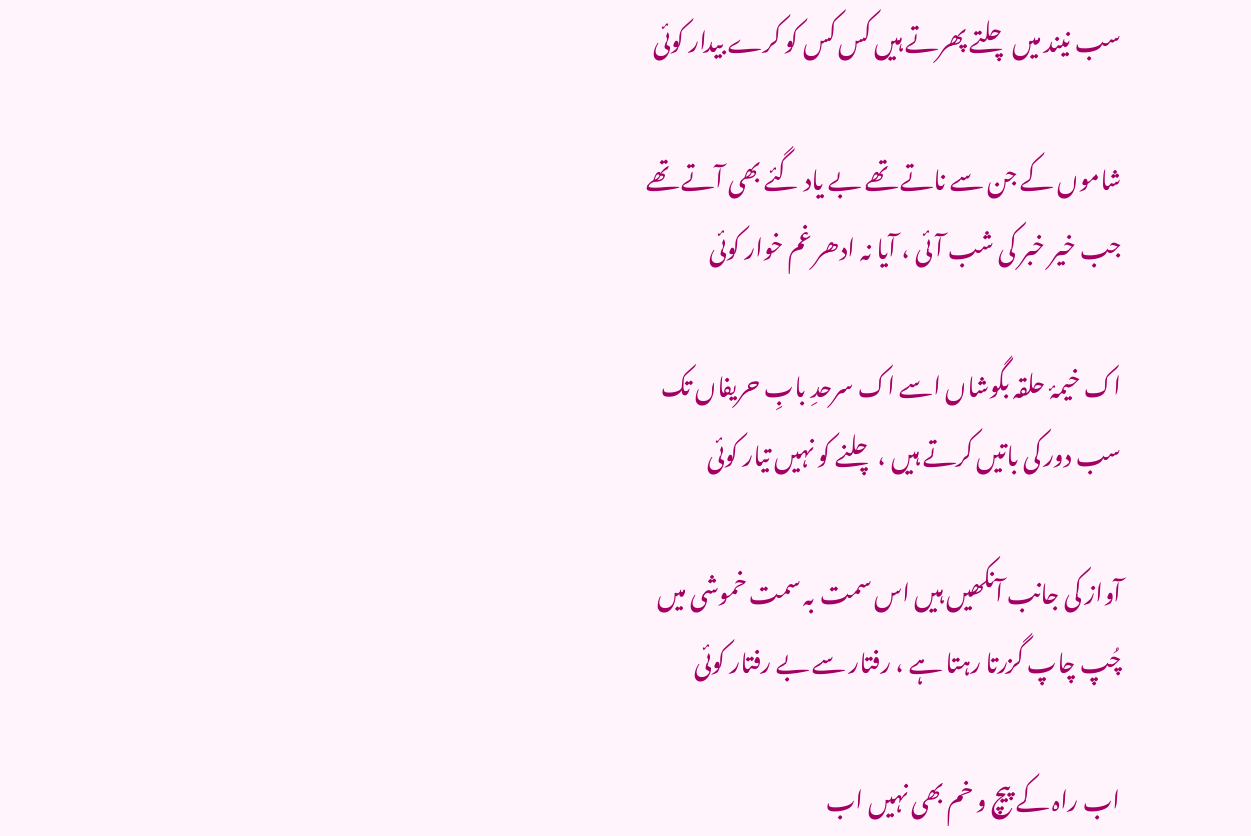سب نیند میں چلتے پھرتے ہیں کس کس کو کرے بیدار کوئی

شاموں کے جن سے ناتے تھے بے یاد گئے بھی آتے تھے
جب خیر خبر کی شب آئی ، آیا نہ ادھر غم خوار کوئی

اک خیمۂ حلقہ بگوشاں اسے اک سرحدِ بابِ حریفاں تک
سب دور کی باتیں کرتے ہیں ، چلنے کو نہیں تیار کوئی

آواز کی جانب آنکھیں ہیں اس سمت بہ سمت خموشی میں
چُپ چاپ گزرتا رہتا ہے ، رفتار سے بے رفتار کوئی

اب راہ کے پیچ و خم بھی نہیں اب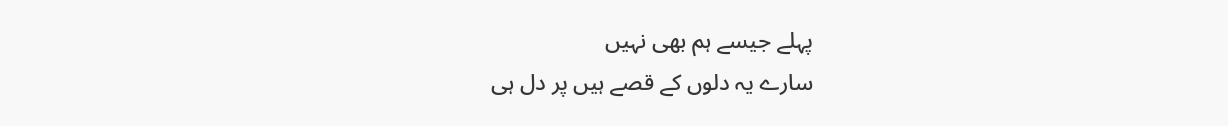پہلے جیسے ہم بھی نہیں
سارے یہ دلوں کے قصے ہیں پر دل ہی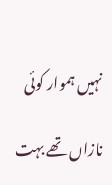نہیں ہموار کوئی

نازاں تھے بہت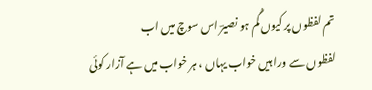تم لفظوں پر کیوں گُم ہو نصیرؔ اس سوچ میں اب
لفظوں سے ورا ہیں خواب یہاں ، ہر خواب میں ہے آزار کوئی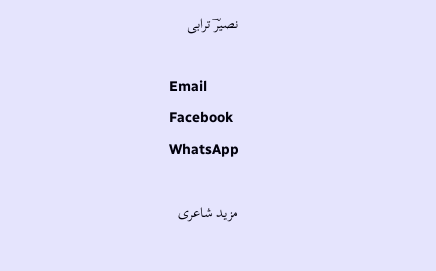نصیرؔ ترابی

Email
Facebook
WhatsApp

مزید شاعری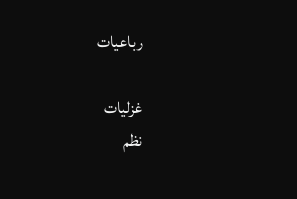رباعیات

غزلیات
نظم